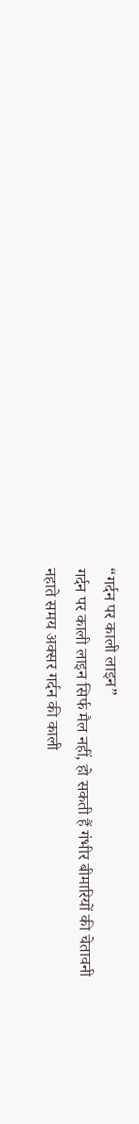“गर्दन पर काली लाइन”
गर्दन पर काली लाइन सिर्फ मैल नहीं, हो सकती हैं गंभीर बीमारियों की चेतावनी
नहाते समय अक्सर गर्दन की काली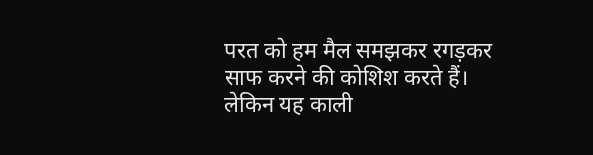परत को हम मैल समझकर रगड़कर साफ करने की कोशिश करते हैं। लेकिन यह काली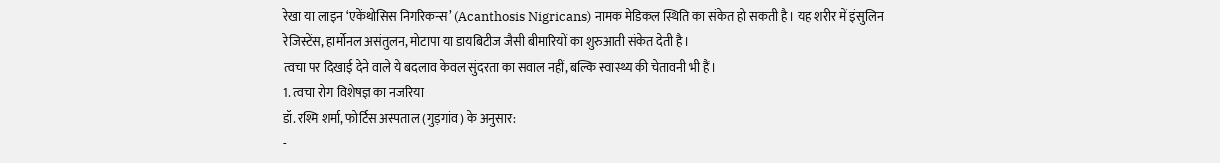रेखा या लाइन ‘एकेंथोसिस निगरिकन्स’ (Acanthosis Nigricans) नामक मेडिकल स्थिति का संकेत हो सकती है। यह शरीर में इंसुलिन रेजिस्टेंस, हार्मोनल असंतुलन, मोटापा या डायबिटीज जैसी बीमारियों का शुरुआती संकेत देती है।
त्वचा पर दिखाई देने वाले ये बदलाव केवल सुंदरता का सवाल नहीं, बल्कि स्वास्थ्य की चेतावनी भी हैं।
1. त्वचा रोग विशेषज्ञ का नजरिया
डॉ. रश्मि शर्मा, फोर्टिस अस्पताल (गुड़गांव) के अनुसार:
-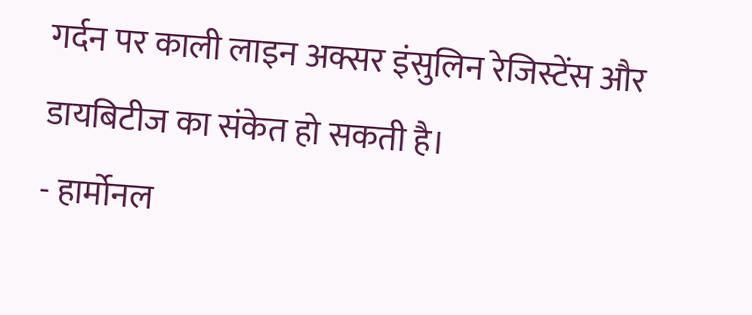गर्दन पर काली लाइन अक्सर इंसुलिन रेजिस्टेंस और डायबिटीज का संकेत हो सकती है।
- हार्मोनल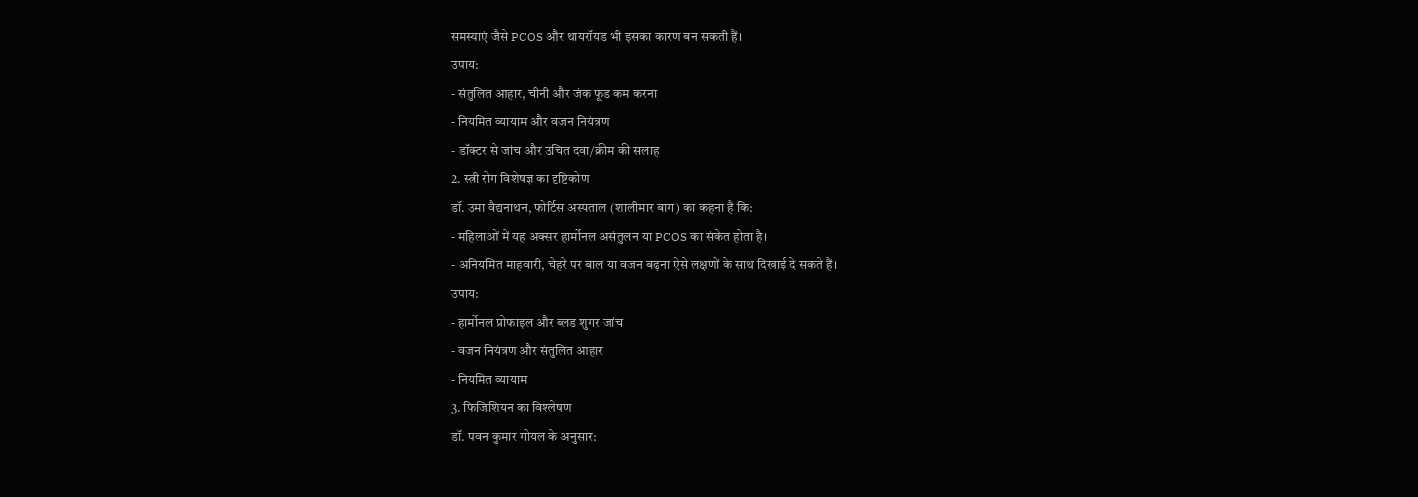समस्याएं जैसे PCOS और थायरॉयड भी इसका कारण बन सकती हैं।
उपाय:
- संतुलित आहार, चीनी और जंक फूड कम करना
- नियमित व्यायाम और वजन नियंत्रण
- डॉक्टर से जांच और उचित दवा/क्रीम की सलाह
2. स्त्री रोग विशेषज्ञ का दृष्टिकोण
डॉ. उमा वैद्यनाथन, फोर्टिस अस्पताल (शालीमार बाग) का कहना है कि:
- महिलाओं में यह अक्सर हार्मोनल असंतुलन या PCOS का संकेत होता है।
- अनियमित माहवारी, चेहरे पर बाल या वजन बढ़ना ऐसे लक्षणों के साथ दिखाई दे सकते हैं।
उपाय:
- हार्मोनल प्रोफाइल और ब्लड शुगर जांच
- वजन नियंत्रण और संतुलित आहार
- नियमित व्यायाम
3. फिजिशियन का विश्लेषण
डॉ. पवन कुमार गोयल के अनुसार: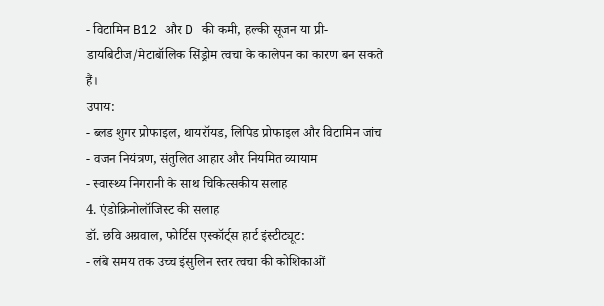- विटामिन B12 और D की कमी, हल्की सूजन या प्री-डायबिटीज/मेटाबॉलिक सिंड्रोम त्वचा के कालेपन का कारण बन सकते हैं।
उपाय:
- ब्लड शुगर प्रोफाइल, थायरॉयड, लिपिड प्रोफाइल और विटामिन जांच
- वजन नियंत्रण, संतुलित आहार और नियमित व्यायाम
- स्वास्थ्य निगरानी के साथ चिकित्सकीय सलाह
4. एंडोक्रिनोलॉजिस्ट की सलाह
डॉ. छवि अग्रवाल, फोर्टिस एस्कॉर्ट्स हार्ट इंस्टीट्यूट:
- लंबे समय तक उच्च इंसुलिन स्तर त्वचा की कोशिकाओं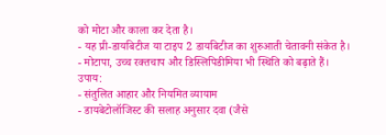को मोटा और काला कर देता है।
- यह प्री-डायबिटीज या टाइप 2 डायबिटीज का शुरुआती चेतावनी संकेत है।
- मोटापा, उच्च रक्तचाप और डिस्लिपिडीमिया भी स्थिति को बढ़ाते हैं।
उपाय:
- संतुलित आहार और नियमित व्यायाम
- डायबेटोलॉजिस्ट की सलाह अनुसार दवा (जैसे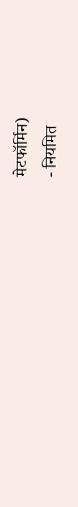मेटफॉर्मिन)
- नियमित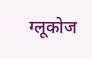ग्लूकोज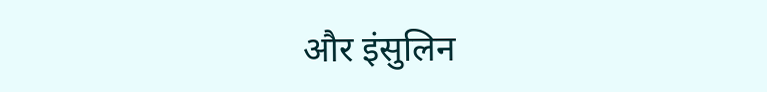और इंसुलिन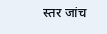स्तर जांच